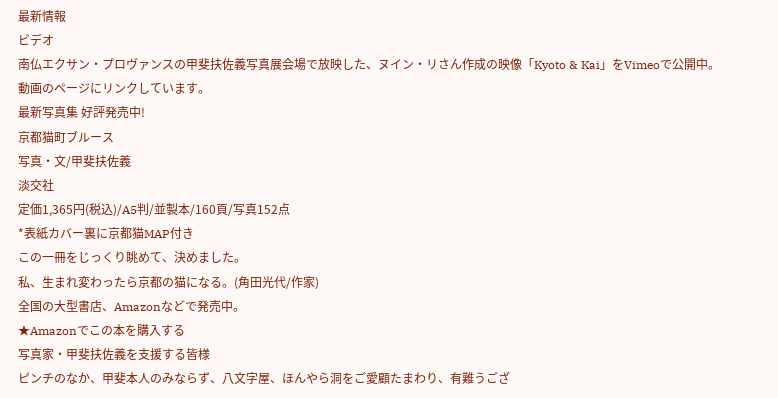最新情報
ビデオ
南仏エクサン・プロヴァンスの甲斐扶佐義写真展会場で放映した、ヌイン・リさん作成の映像「Kyoto & Kai」をVimeoで公開中。
動画のページにリンクしています。
最新写真集 好評発売中!
京都猫町ブルース
写真・文/甲斐扶佐義
淡交社
定価1,365円(税込)/A5判/並製本/160頁/写真152点
*表紙カバー裏に京都猫MAP付き
この一冊をじっくり眺めて、決めました。
私、生まれ変わったら京都の猫になる。(角田光代/作家)
全国の大型書店、Amazonなどで発売中。
★Amazonでこの本を購入する
写真家・甲斐扶佐義を支援する皆様
ピンチのなか、甲斐本人のみならず、八文字屋、ほんやら洞をご愛顧たまわり、有難うござ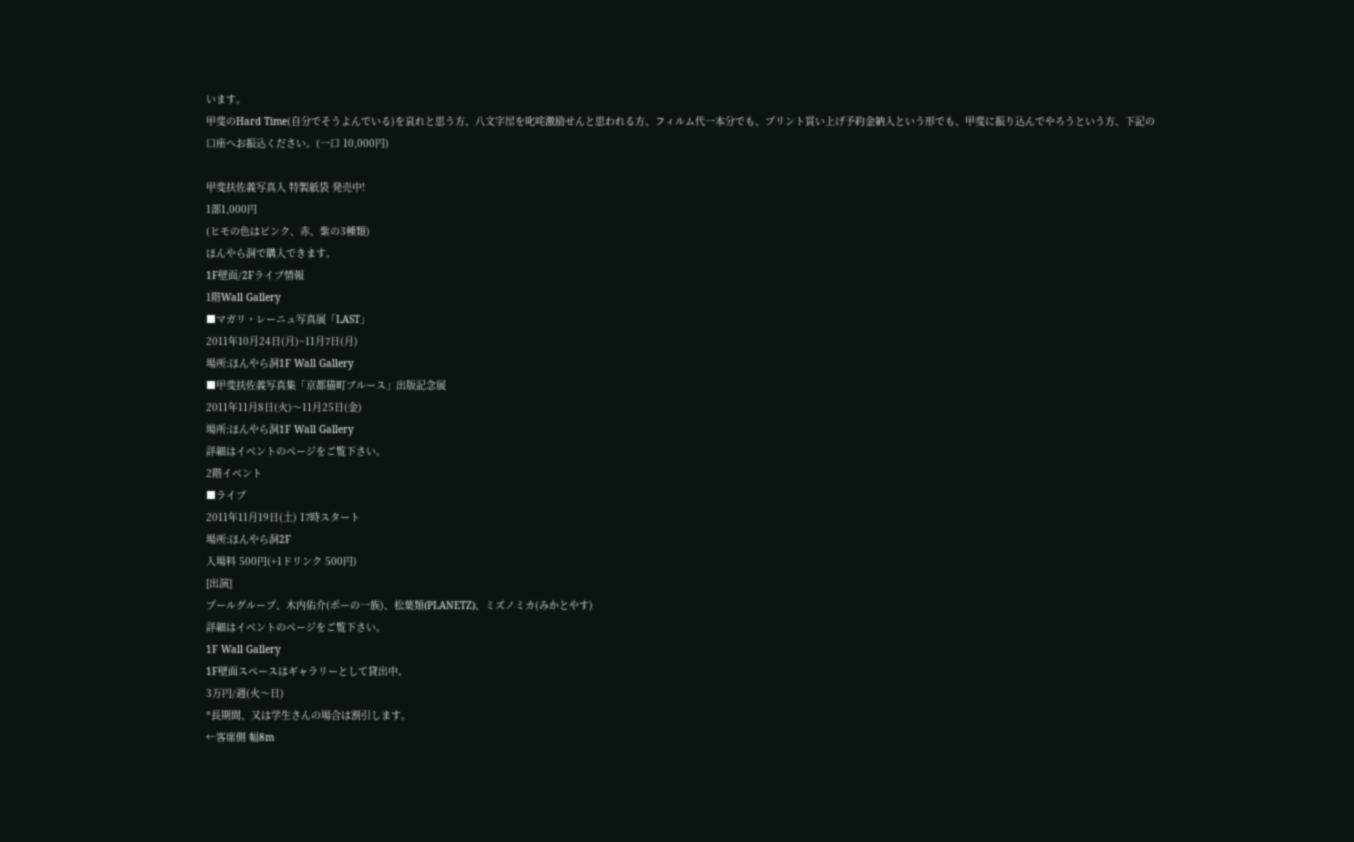います。
甲斐のHard Time(自分でそうよんでいる)を哀れと思う方、八文字屋を叱咤激励せんと思われる方、フィルム代一本分でも、プリント買い上げ予約金納入という形でも、甲斐に振り込んでやろうという方、下記の口座へお振込ください。(一口 10,000円)

甲斐扶佐義写真入 特製紙袋 発売中!
1部1,000円
(ヒモの色はピンク、赤、紫の3種類)
ほんやら洞で購入できます。
1F壁面/2Fライブ情報
1階Wall Gallery
■マガリ・レーニュ写真展「LAST」
2011年10月24日(月)~11月7日(月)
場所:ほんやら洞1F Wall Gallery
■甲斐扶佐義写真集「京都猫町ブルース」出版記念展
2011年11月8日(火)〜11月25日(金)
場所:ほんやら洞1F Wall Gallery
詳細はイベントのページをご覧下さい。
2階イベント
■ライブ
2011年11月19日(土) 17時スタート
場所:ほんやら洞2F
入場料 500円(+1ドリンク 500円)
[出演]
プールグループ、木内佑介(ポーの一族)、松葉類(PLANETZ)、ミズノミカ(みかとやす)
詳細はイベントのページをご覧下さい。
1F Wall Gallery
1F壁面スペースはギャラリーとして貸出中。
3万円/週(火〜日)
*長期間、又は学生さんの場合は割引します。
←客席側 幅8m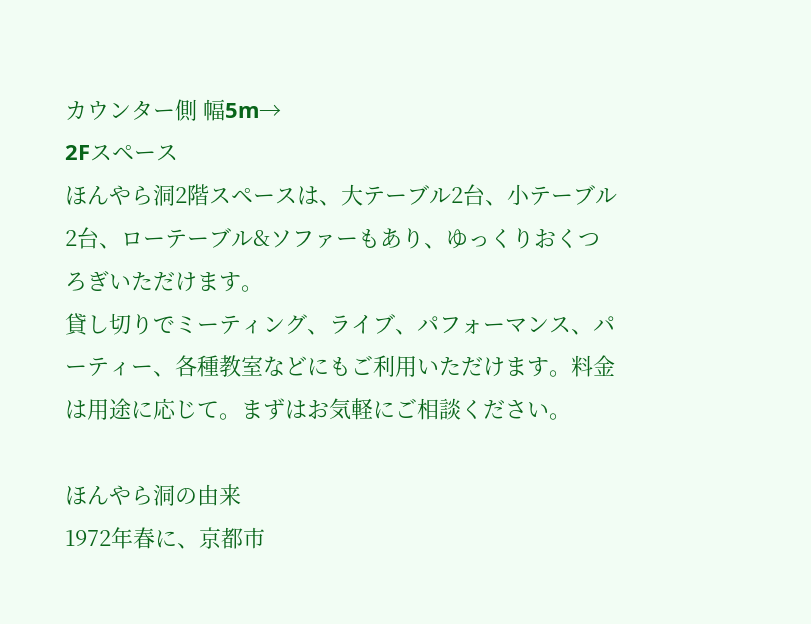カウンター側 幅5m→
2Fスペース
ほんやら洞2階スペースは、大テーブル2台、小テーブル2台、ローテーブル&ソファーもあり、ゆっくりおくつろぎいただけます。
貸し切りでミーティング、ライブ、パフォーマンス、パーティー、各種教室などにもご利用いただけます。料金は用途に応じて。まずはお気軽にご相談ください。

ほんやら洞の由来
1972年春に、京都市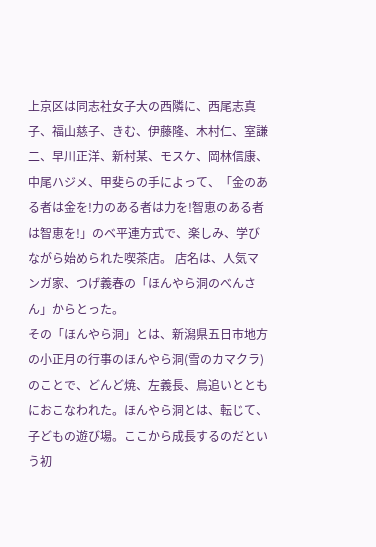上京区は同志社女子大の西隣に、西尾志真子、福山慈子、きむ、伊藤隆、木村仁、室謙二、早川正洋、新村某、モスケ、岡林信康、中尾ハジメ、甲斐らの手によって、「金のある者は金を!力のある者は力を!智恵のある者は智恵を!」のベ平連方式で、楽しみ、学びながら始められた喫茶店。 店名は、人気マンガ家、つげ義春の「ほんやら洞のべんさん」からとった。
その「ほんやら洞」とは、新潟県五日市地方の小正月の行事のほんやら洞(雪のカマクラ)のことで、どんど焼、左義長、鳥追いとともにおこなわれた。ほんやら洞とは、転じて、子どもの遊び場。ここから成長するのだという初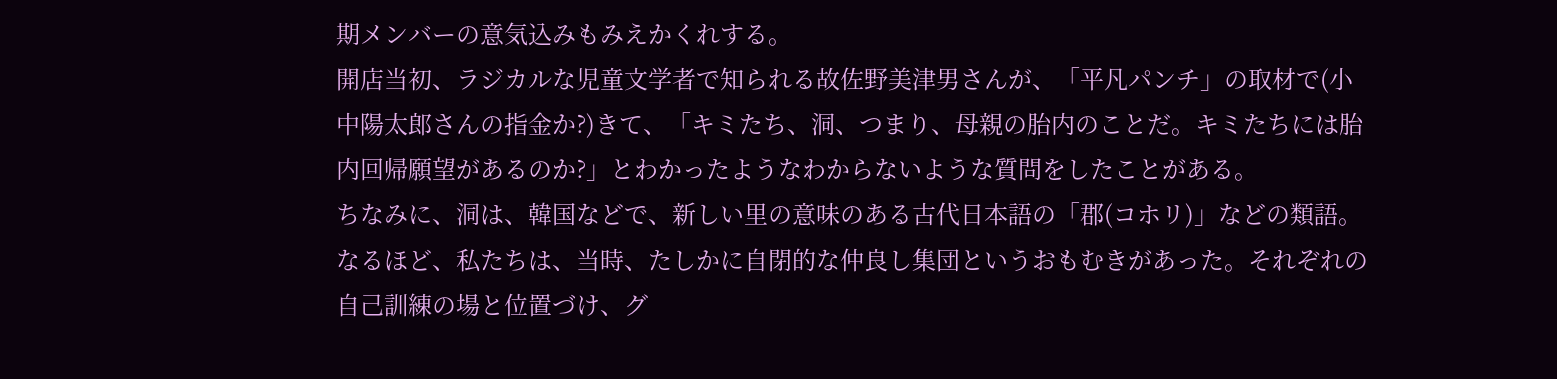期メンバーの意気込みもみえかくれする。
開店当初、ラジカルな児童文学者で知られる故佐野美津男さんが、「平凡パンチ」の取材で(小中陽太郎さんの指金か?)きて、「キミたち、洞、つまり、母親の胎内のことだ。キミたちには胎内回帰願望があるのか?」とわかったようなわからないような質問をしたことがある。
ちなみに、洞は、韓国などで、新しい里の意味のある古代日本語の「郡(コホリ)」などの類語。
なるほど、私たちは、当時、たしかに自閉的な仲良し集団というおもむきがあった。それぞれの自己訓練の場と位置づけ、グ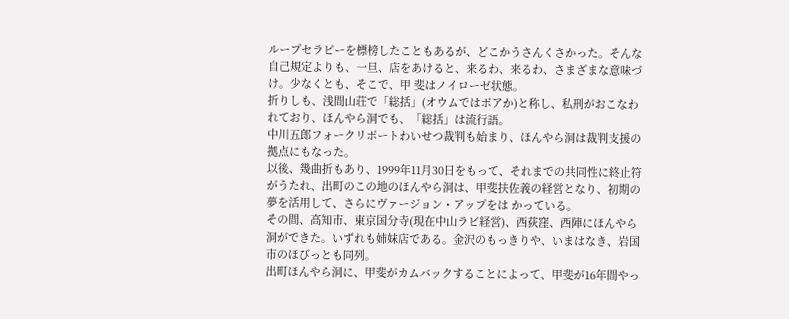ループセラピーを標榜したこともあるが、どこかうさんくさかった。そんな自己規定よりも、一旦、店をあけると、来るわ、来るわ、さまざまな意味づけ。少なくとも、そこで、甲 斐はノイローゼ状態。
折りしも、浅間山荘で「総括」(オウムではポアか)と称し、私刑がおこなわれており、ほんやら洞でも、「総括」は流行語。
中川五郎フォークリポートわいせつ裁判も始まり、ほんやら洞は裁判支援の拠点にもなった。
以後、幾曲折もあり、1999年11月30日をもって、それまでの共同性に終止符がうたれ、出町のこの地のほんやら洞は、甲斐扶佐義の経営となり、初期の夢を活用して、さらにヴァージョン・アップをは かっている。
その間、高知市、東京国分寺(現在中山ラビ経営)、西荻窪、西陣にほんやら洞ができた。いずれも姉妹店である。金沢のもっきりや、いまはなき、岩国市のほびっとも同列。
出町ほんやら洞に、甲斐がカムバックすることによって、甲斐が16年間やっ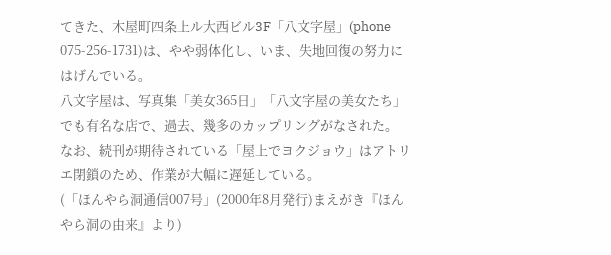てきた、木屋町四条上ル大西ビル3F「八文字屋」(phone 075-256-1731)は、やや弱体化し、いま、失地回復の努力にはげんでいる。
八文字屋は、写真集「美女365日」「八文字屋の美女たち」でも有名な店で、過去、幾多のカップリングがなされた。
なお、続刊が期待されている「屋上でヨクジョウ」はアトリエ閉鎖のため、作業が大幅に遅延している。
(「ほんやら洞通信007号」(2000年8月発行)まえがき『ほんやら洞の由来』より)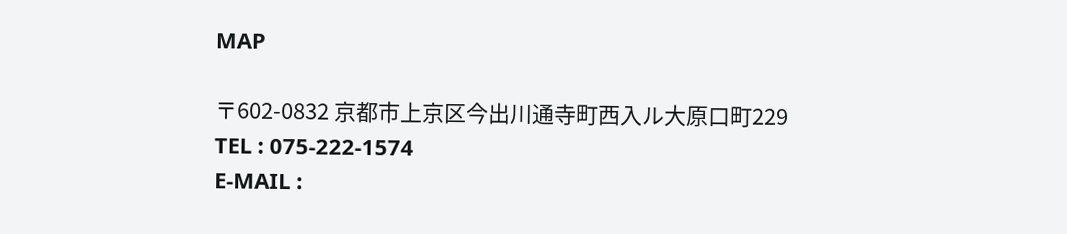MAP

〒602-0832 京都市上京区今出川通寺町西入ル大原口町229
TEL : 075-222-1574
E-MAIL :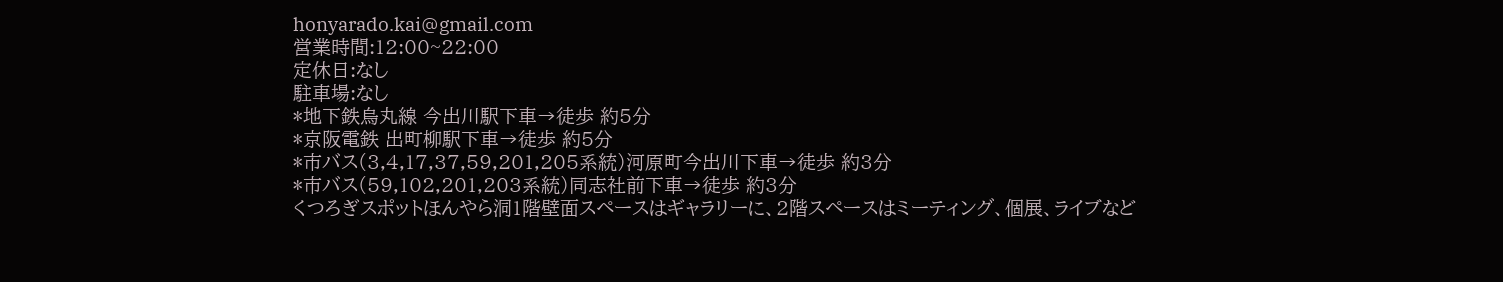honyarado.kai@gmail.com
営業時間:12:00~22:00
定休日:なし
駐車場:なし
*地下鉄烏丸線 今出川駅下車→徒歩 約5分
*京阪電鉄 出町柳駅下車→徒歩 約5分
*市バス(3,4,17,37,59,201,205系統)河原町今出川下車→徒歩 約3分
*市バス(59,102,201,203系統)同志社前下車→徒歩 約3分
くつろぎスポットほんやら洞1階壁面スペースはギャラリーに、2階スペースはミーティング、個展、ライブなど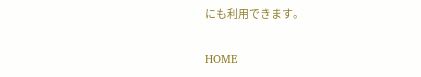にも利用できます。

HOME